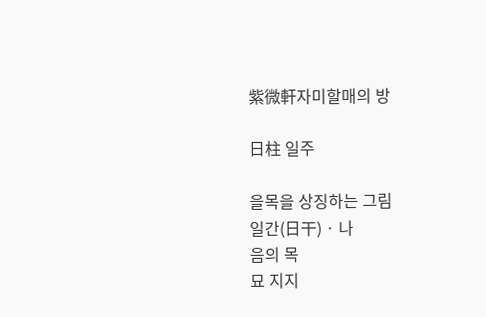紫微軒자미할매의 방

日柱 일주

을목을 상징하는 그림
일간(日干) · 나
음의 목
묘 지지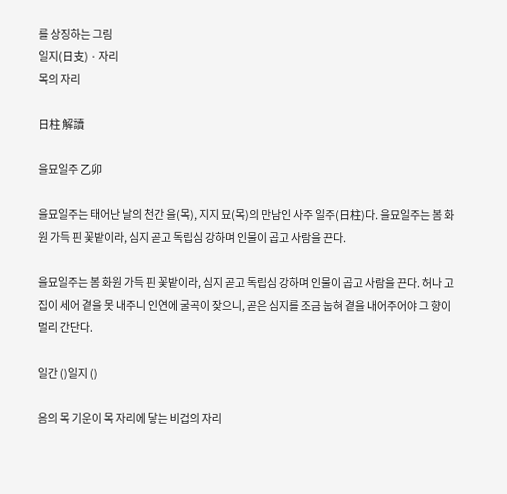를 상징하는 그림
일지(日支) · 자리
목의 자리

日柱 解讀

을묘일주 乙卯

을묘일주는 태어난 날의 천간 을(목), 지지 묘(목)의 만남인 사주 일주(日柱)다. 을묘일주는 봄 화원 가득 핀 꽃밭이라, 심지 곧고 독립심 강하며 인물이 곱고 사람을 끈다.

을묘일주는 봄 화원 가득 핀 꽃밭이라, 심지 곧고 독립심 강하며 인물이 곱고 사람을 끈다. 허나 고집이 세어 곁을 못 내주니 인연에 굴곡이 잦으니, 곧은 심지를 조금 눕혀 곁을 내어주어야 그 향이 멀리 간단다.

일간 ()일지 ()

음의 목 기운이 목 자리에 닿는 비겁의 자리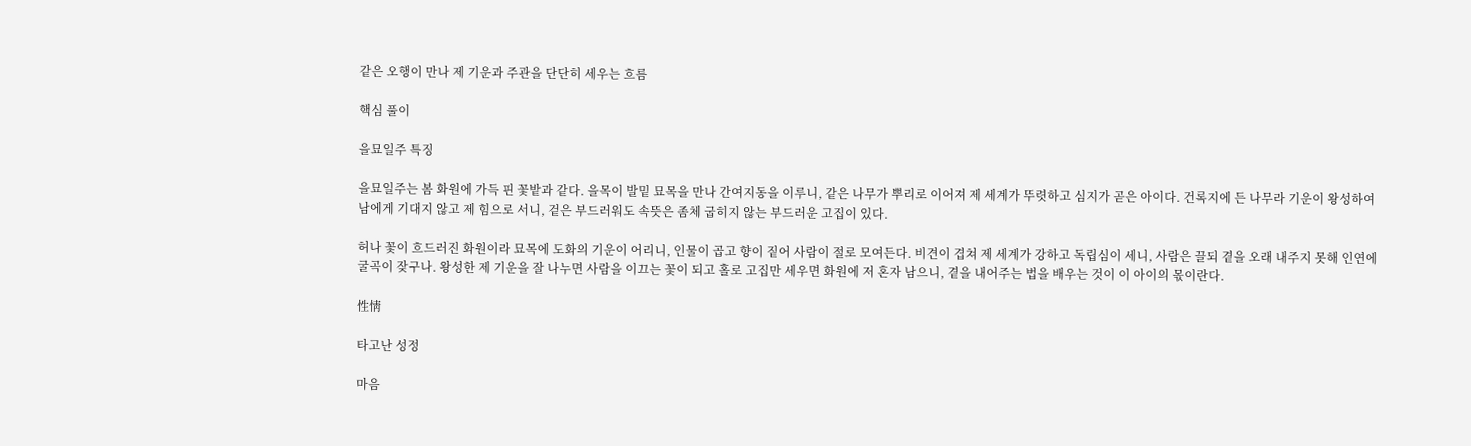같은 오행이 만나 제 기운과 주관을 단단히 세우는 흐름

핵심 풀이

을묘일주 특징

을묘일주는 봄 화원에 가득 핀 꽃밭과 같다. 을목이 발밑 묘목을 만나 간여지동을 이루니, 같은 나무가 뿌리로 이어져 제 세계가 뚜렷하고 심지가 곧은 아이다. 건록지에 든 나무라 기운이 왕성하여 남에게 기대지 않고 제 힘으로 서니, 겉은 부드러워도 속뜻은 좀체 굽히지 않는 부드러운 고집이 있다.

허나 꽃이 흐드러진 화원이라 묘목에 도화의 기운이 어리니, 인물이 곱고 향이 짙어 사람이 절로 모여든다. 비견이 겹쳐 제 세계가 강하고 독립심이 세니, 사람은 끌되 곁을 오래 내주지 못해 인연에 굴곡이 잦구나. 왕성한 제 기운을 잘 나누면 사람을 이끄는 꽃이 되고 홀로 고집만 세우면 화원에 저 혼자 남으니, 곁을 내어주는 법을 배우는 것이 이 아이의 몫이란다.

性情

타고난 성정

마음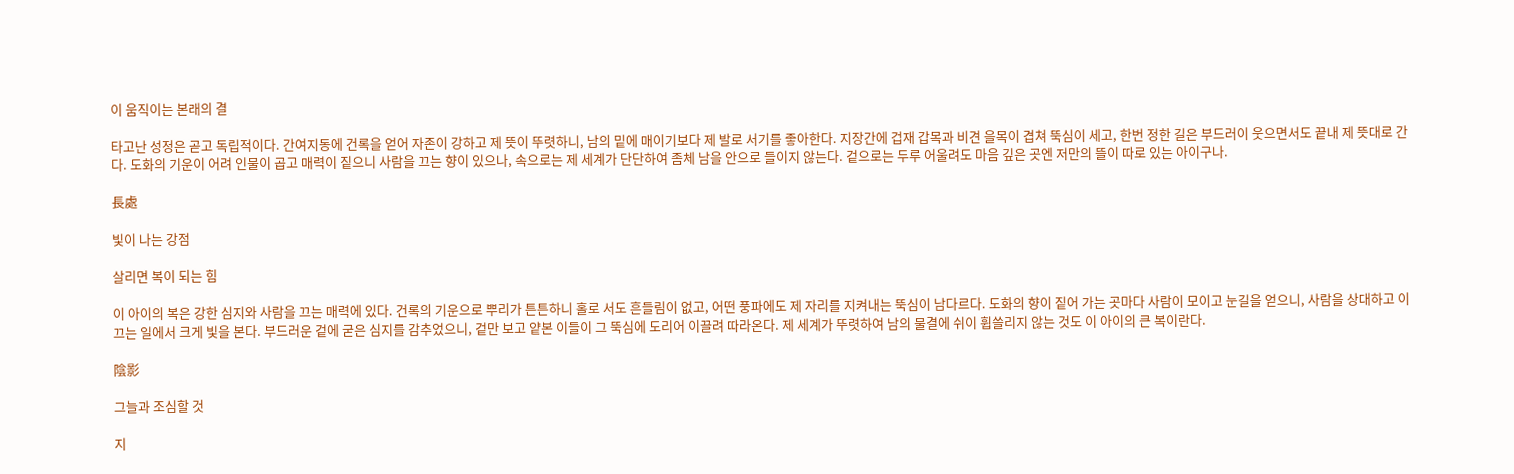이 움직이는 본래의 결

타고난 성정은 곧고 독립적이다. 간여지동에 건록을 얻어 자존이 강하고 제 뜻이 뚜렷하니, 남의 밑에 매이기보다 제 발로 서기를 좋아한다. 지장간에 겁재 갑목과 비견 을목이 겹쳐 뚝심이 세고, 한번 정한 길은 부드러이 웃으면서도 끝내 제 뜻대로 간다. 도화의 기운이 어려 인물이 곱고 매력이 짙으니 사람을 끄는 향이 있으나, 속으로는 제 세계가 단단하여 좀체 남을 안으로 들이지 않는다. 겉으로는 두루 어울려도 마음 깊은 곳엔 저만의 뜰이 따로 있는 아이구나.

長處

빛이 나는 강점

살리면 복이 되는 힘

이 아이의 복은 강한 심지와 사람을 끄는 매력에 있다. 건록의 기운으로 뿌리가 튼튼하니 홀로 서도 흔들림이 없고, 어떤 풍파에도 제 자리를 지켜내는 뚝심이 남다르다. 도화의 향이 짙어 가는 곳마다 사람이 모이고 눈길을 얻으니, 사람을 상대하고 이끄는 일에서 크게 빛을 본다. 부드러운 겉에 굳은 심지를 감추었으니, 겉만 보고 얕본 이들이 그 뚝심에 도리어 이끌려 따라온다. 제 세계가 뚜렷하여 남의 물결에 쉬이 휩쓸리지 않는 것도 이 아이의 큰 복이란다.

陰影

그늘과 조심할 것

지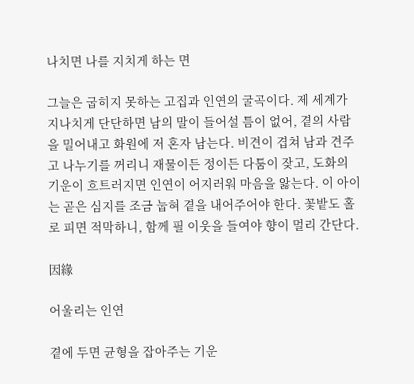나치면 나를 지치게 하는 면

그늘은 굽히지 못하는 고집과 인연의 굴곡이다. 제 세계가 지나치게 단단하면 남의 말이 들어설 틈이 없어, 곁의 사람을 밀어내고 화원에 저 혼자 남는다. 비견이 겹쳐 남과 견주고 나누기를 꺼리니 재물이든 정이든 다툼이 잦고, 도화의 기운이 흐트러지면 인연이 어지러워 마음을 앓는다. 이 아이는 곧은 심지를 조금 눕혀 곁을 내어주어야 한다. 꽃밭도 홀로 피면 적막하니, 함께 필 이웃을 들여야 향이 멀리 간단다.

因緣

어울리는 인연

곁에 두면 균형을 잡아주는 기운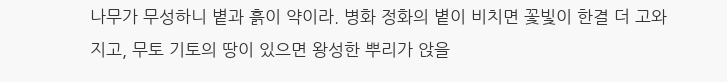나무가 무성하니 볕과 흙이 약이라. 병화 정화의 볕이 비치면 꽃빛이 한결 더 고와지고, 무토 기토의 땅이 있으면 왕성한 뿌리가 앉을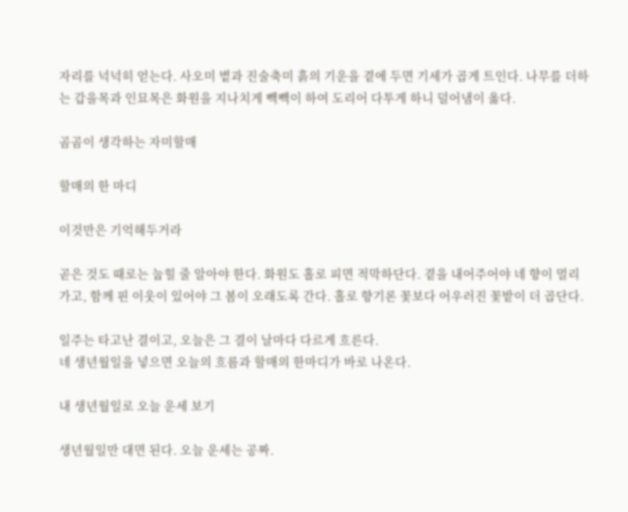자리를 넉넉히 얻는다. 사오미 볕과 진술축미 흙의 기운을 곁에 두면 기세가 곱게 트인다. 나무를 더하는 갑을목과 인묘목은 화원을 지나치게 빽빽이 하여 도리어 다투게 하니 덜어냄이 옳다.

곰곰이 생각하는 자미할매

할매의 한 마디

이것만은 기억해두거라

곧은 것도 때로는 눕힐 줄 알아야 한다. 화원도 홀로 피면 적막하단다. 곁을 내어주어야 네 향이 멀리 가고, 함께 핀 이웃이 있어야 그 봄이 오래도록 간다. 홀로 향기론 꽃보다 어우러진 꽃밭이 더 곱단다.

일주는 타고난 결이고, 오늘은 그 결이 날마다 다르게 흐른다.
네 생년월일을 넣으면 오늘의 흐름과 할매의 한마디가 바로 나온다.

내 생년월일로 오늘 운세 보기

생년월일만 대면 된다. 오늘 운세는 공짜.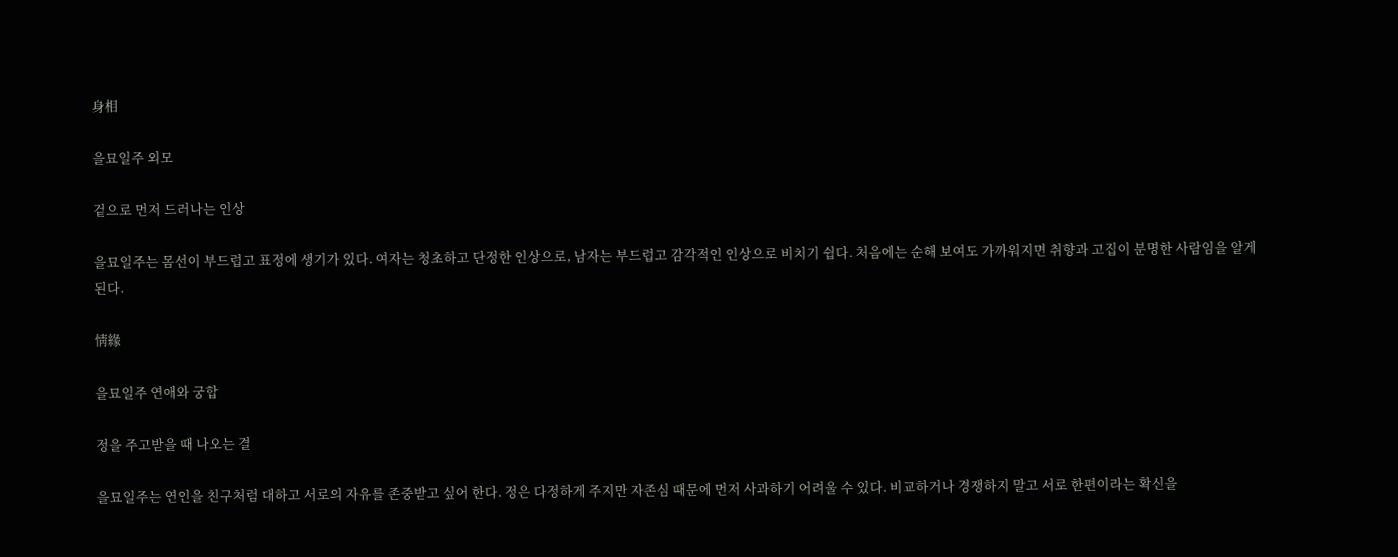身相

을묘일주 외모

겉으로 먼저 드러나는 인상

을묘일주는 몸선이 부드럽고 표정에 생기가 있다. 여자는 청초하고 단정한 인상으로, 남자는 부드럽고 감각적인 인상으로 비치기 쉽다. 처음에는 순해 보여도 가까워지면 취향과 고집이 분명한 사람임을 알게 된다.

情緣

을묘일주 연애와 궁합

정을 주고받을 때 나오는 결

을묘일주는 연인을 친구처럼 대하고 서로의 자유를 존중받고 싶어 한다. 정은 다정하게 주지만 자존심 때문에 먼저 사과하기 어려울 수 있다. 비교하거나 경쟁하지 말고 서로 한편이라는 확신을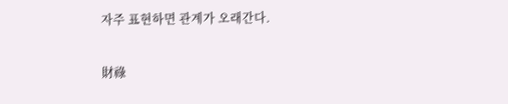자주 표현하면 관계가 오래간다.

財祿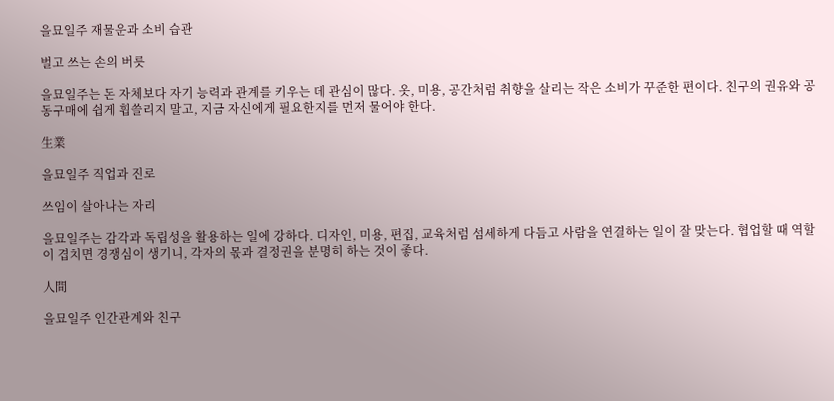을묘일주 재물운과 소비 습관

벌고 쓰는 손의 버릇

을묘일주는 돈 자체보다 자기 능력과 관계를 키우는 데 관심이 많다. 옷, 미용, 공간처럼 취향을 살리는 작은 소비가 꾸준한 편이다. 친구의 권유와 공동구매에 쉽게 휩쓸리지 말고, 지금 자신에게 필요한지를 먼저 물어야 한다.

生業

을묘일주 직업과 진로

쓰임이 살아나는 자리

을묘일주는 감각과 독립성을 활용하는 일에 강하다. 디자인, 미용, 편집, 교육처럼 섬세하게 다듬고 사람을 연결하는 일이 잘 맞는다. 협업할 때 역할이 겹치면 경쟁심이 생기니, 각자의 몫과 결정권을 분명히 하는 것이 좋다.

人間

을묘일주 인간관계와 친구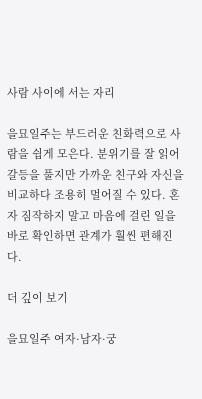사람 사이에 서는 자리

을묘일주는 부드러운 친화력으로 사람을 쉽게 모은다. 분위기를 잘 읽어 갈등을 풀지만 가까운 친구와 자신을 비교하다 조용히 멀어질 수 있다. 혼자 짐작하지 말고 마음에 걸린 일을 바로 확인하면 관계가 훨씬 편해진다.

더 깊이 보기

을묘일주 여자·남자·궁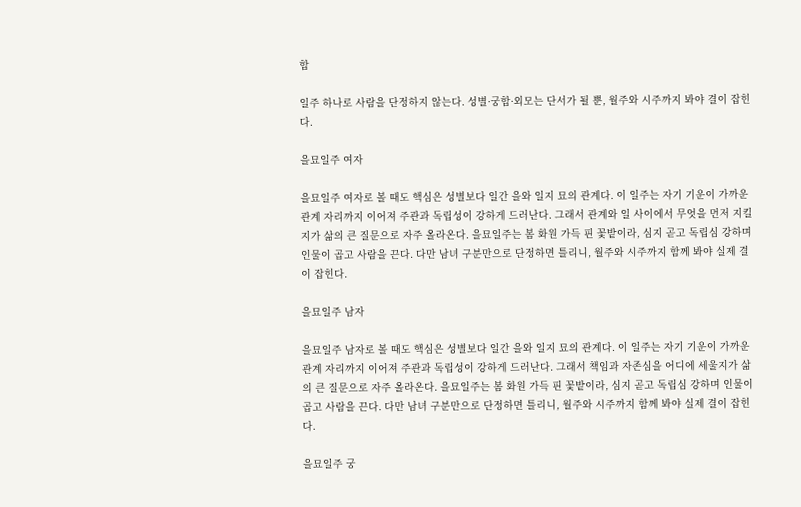합

일주 하나로 사람을 단정하지 않는다. 성별·궁합·외모는 단서가 될 뿐, 월주와 시주까지 봐야 결이 잡힌다.

을묘일주 여자

을묘일주 여자로 볼 때도 핵심은 성별보다 일간 을와 일지 묘의 관계다. 이 일주는 자기 기운이 가까운 관계 자리까지 이어져 주관과 독립성이 강하게 드러난다. 그래서 관계와 일 사이에서 무엇을 먼저 지킬지가 삶의 큰 질문으로 자주 올라온다. 을묘일주는 봄 화원 가득 핀 꽃밭이라, 심지 곧고 독립심 강하며 인물이 곱고 사람을 끈다. 다만 남녀 구분만으로 단정하면 틀리니, 월주와 시주까지 함께 봐야 실제 결이 잡힌다.

을묘일주 남자

을묘일주 남자로 볼 때도 핵심은 성별보다 일간 을와 일지 묘의 관계다. 이 일주는 자기 기운이 가까운 관계 자리까지 이어져 주관과 독립성이 강하게 드러난다. 그래서 책임과 자존심을 어디에 세울지가 삶의 큰 질문으로 자주 올라온다. 을묘일주는 봄 화원 가득 핀 꽃밭이라, 심지 곧고 독립심 강하며 인물이 곱고 사람을 끈다. 다만 남녀 구분만으로 단정하면 틀리니, 월주와 시주까지 함께 봐야 실제 결이 잡힌다.

을묘일주 궁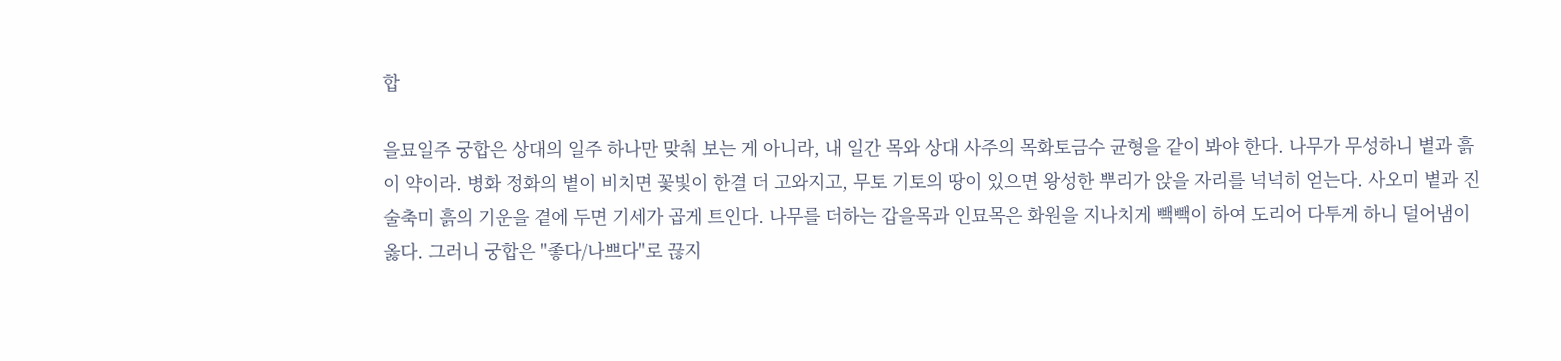합

을묘일주 궁합은 상대의 일주 하나만 맞춰 보는 게 아니라, 내 일간 목와 상대 사주의 목화토금수 균형을 같이 봐야 한다. 나무가 무성하니 볕과 흙이 약이라. 병화 정화의 볕이 비치면 꽃빛이 한결 더 고와지고, 무토 기토의 땅이 있으면 왕성한 뿌리가 앉을 자리를 넉넉히 얻는다. 사오미 볕과 진술축미 흙의 기운을 곁에 두면 기세가 곱게 트인다. 나무를 더하는 갑을목과 인묘목은 화원을 지나치게 빽빽이 하여 도리어 다투게 하니 덜어냄이 옳다. 그러니 궁합은 "좋다/나쁘다"로 끊지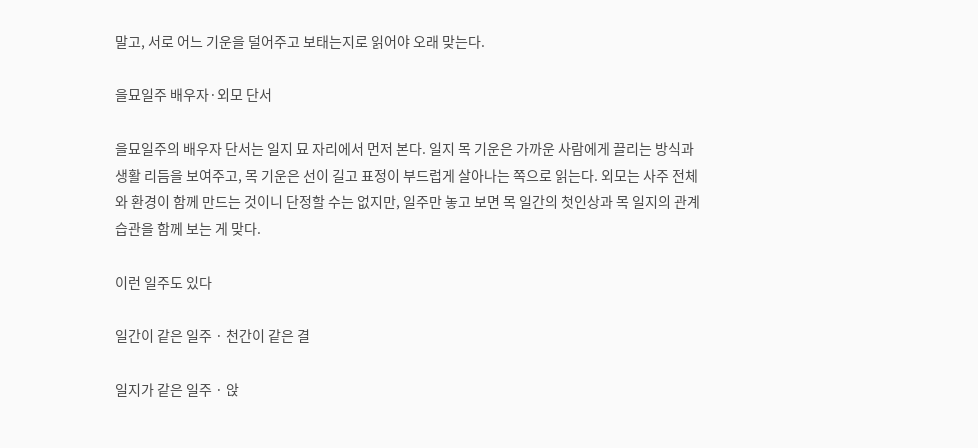말고, 서로 어느 기운을 덜어주고 보태는지로 읽어야 오래 맞는다.

을묘일주 배우자·외모 단서

을묘일주의 배우자 단서는 일지 묘 자리에서 먼저 본다. 일지 목 기운은 가까운 사람에게 끌리는 방식과 생활 리듬을 보여주고, 목 기운은 선이 길고 표정이 부드럽게 살아나는 쪽으로 읽는다. 외모는 사주 전체와 환경이 함께 만드는 것이니 단정할 수는 없지만, 일주만 놓고 보면 목 일간의 첫인상과 목 일지의 관계 습관을 함께 보는 게 맞다.

이런 일주도 있다

일간이 같은 일주 · 천간이 같은 결

일지가 같은 일주 · 앉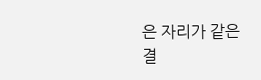은 자리가 같은 결